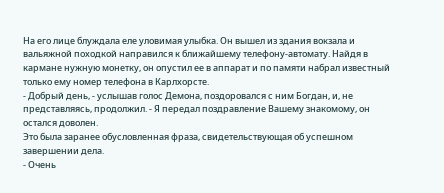На его лице блуждала еле уловимая улыбка. Он вышел из здания вокзала и вальяжной походкой направился к ближайшему телефону-автомату. Найдя в кармане нужную монетку, он опустил ее в аппарат и по памяти набрал известный только ему номер телефона в Карлхорсте.
- Добрый день, - услышав голос Демона, поздоровался с ним Богдан, и, не представляясь, продолжил. - Я передал поздравление Вашему знакомому, он остался доволен.
Это была заранее обусловленная фраза, свидетельствующая об успешном завершении дела.
- Очень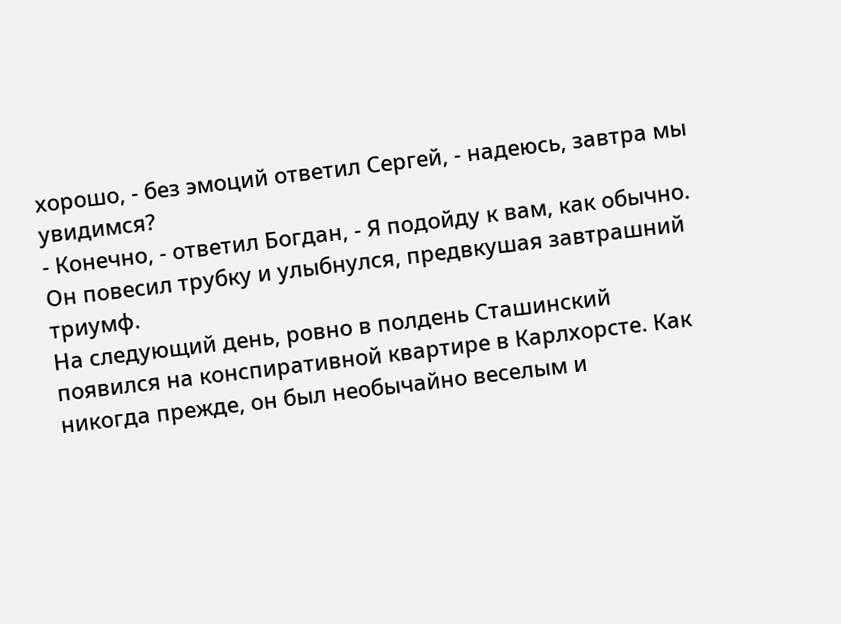хорошо, - без эмоций ответил Сергей, - надеюсь, завтра мы увидимся?
- Конечно, - ответил Богдан, - Я подойду к вам, как обычно.
Он повесил трубку и улыбнулся, предвкушая завтрашний триумф.
На следующий день, ровно в полдень Сташинский появился на конспиративной квартире в Карлхорсте. Как никогда прежде, он был необычайно веселым и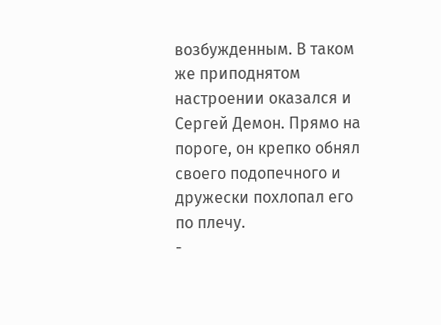возбужденным. В таком же приподнятом настроении оказался и Сергей Демон. Прямо на пороге, он крепко обнял своего подопечного и дружески похлопал его по плечу.
-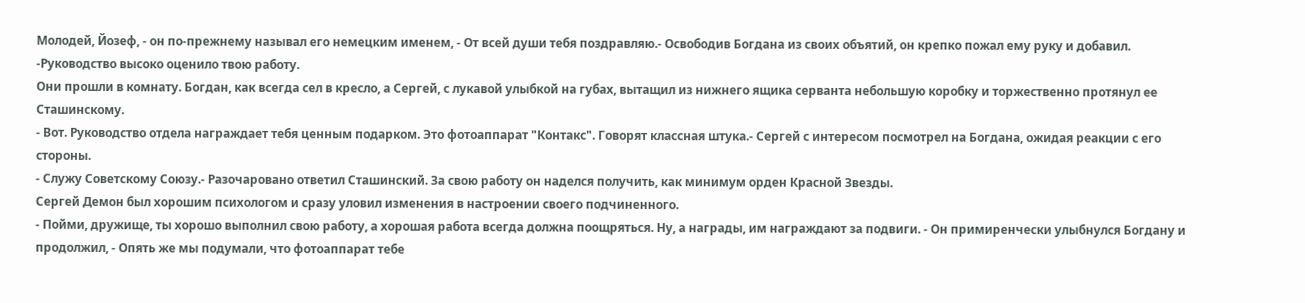Молодей, Йозеф, - он по-прежнему называл его немецким именем, - От всей души тебя поздравляю.- Освободив Богдана из своих объятий, он крепко пожал ему руку и добавил. -Руководство высоко оценило твою работу.
Они прошли в комнату. Богдан, как всегда сел в кресло, а Сергей, с лукавой улыбкой на губах, вытащил из нижнего ящика серванта небольшую коробку и торжественно протянул ее Сташинскому.
- Вот. Руководство отдела награждает тебя ценным подарком. Это фотоаппарат "Контакс". Говорят классная штука.- Сергей с интересом посмотрел на Богдана, ожидая реакции с его стороны.
- Служу Советскому Союзу.- Разочаровано ответил Сташинский. За свою работу он наделся получить, как минимум орден Красной Звезды.
Сергей Демон был хорошим психологом и сразу уловил изменения в настроении своего подчиненного.
- Пойми, дружище, ты хорошо выполнил свою работу, а хорошая работа всегда должна поощряться. Ну, а награды, им награждают за подвиги. - Он примиренчески улыбнулся Богдану и продолжил, - Опять же мы подумали, что фотоаппарат тебе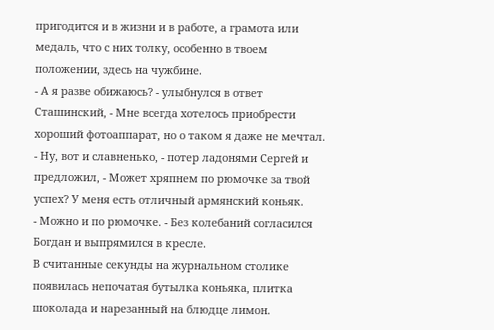пригодится и в жизни и в работе, а грамота или медаль, что с них толку, особенно в твоем положении, здесь на чужбине.
- А я разве обижаюсь? - улыбнулся в ответ Сташинский, - Мне всегда хотелось приобрести хороший фотоаппарат, но о таком я даже не мечтал.
- Ну, вот и славненько, - потер ладонями Сергей и предложил, - Может хряпнем по рюмочке за твой успех? У меня есть отличный армянский коньяк.
- Можно и по рюмочке. - Без колебаний согласился Богдан и выпрямился в кресле.
В считанные секунды на журнальном столике появилась непочатая бутылка коньяка, плитка шоколада и нарезанный на блюдце лимон.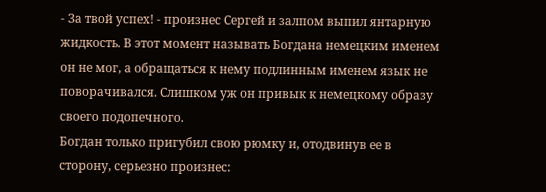- За твой успех! - произнес Сергей и залпом выпил янтарную жидкость. В этот момент называть Богдана немецким именем он не мог, а обращаться к нему подлинным именем язык не поворачивался. Слишком уж он привык к немецкому образу своего подопечного.
Богдан только пригубил свою рюмку и, отодвинув ее в сторону, серьезно произнес: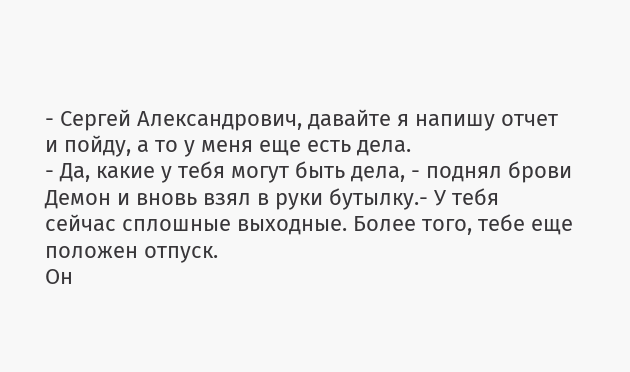- Сергей Александрович, давайте я напишу отчет и пойду, а то у меня еще есть дела.
- Да, какие у тебя могут быть дела, - поднял брови Демон и вновь взял в руки бутылку.- У тебя сейчас сплошные выходные. Более того, тебе еще положен отпуск.
Он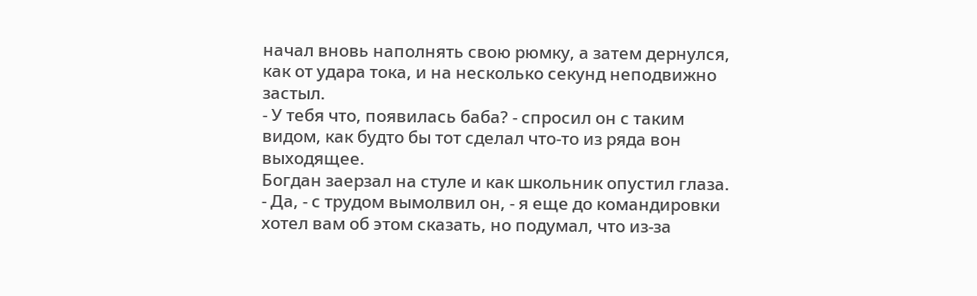начал вновь наполнять свою рюмку, а затем дернулся, как от удара тока, и на несколько секунд неподвижно застыл.
- У тебя что, появилась баба? - спросил он с таким видом, как будто бы тот сделал что-то из ряда вон выходящее.
Богдан заерзал на стуле и как школьник опустил глаза.
- Да, - с трудом вымолвил он, - я еще до командировки хотел вам об этом сказать, но подумал, что из-за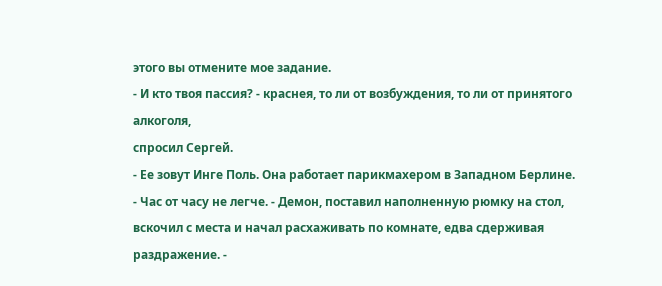этого вы отмените мое задание.
- И кто твоя пассия? - краснея, то ли от возбуждения, то ли от принятого алкоголя,
спросил Сергей.
- Ее зовут Инге Поль. Она работает парикмахером в Западном Берлине.
- Час от часу не легче. - Демон, поставил наполненную рюмку на стол, вскочил с места и начал расхаживать по комнате, едва сдерживая раздражение. -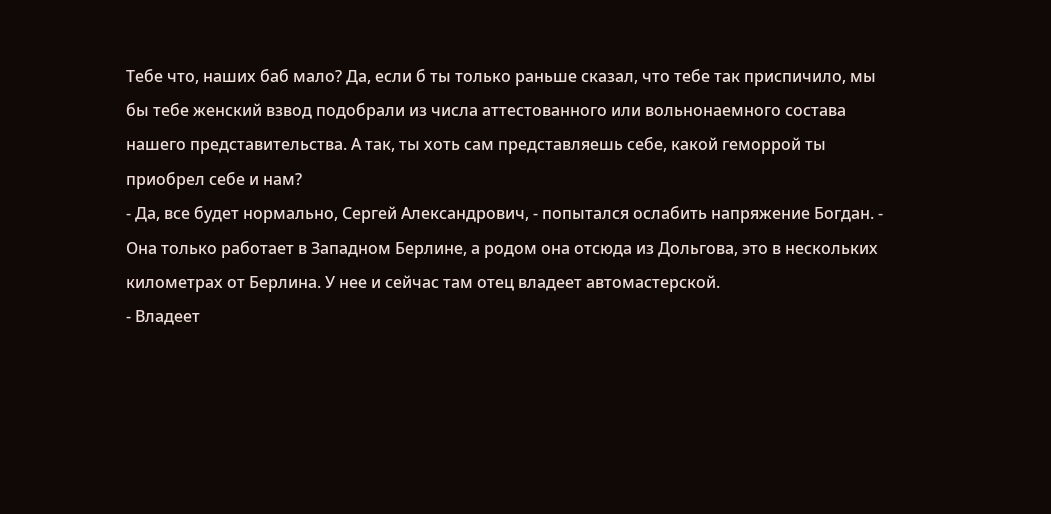Тебе что, наших баб мало? Да, если б ты только раньше сказал, что тебе так приспичило, мы бы тебе женский взвод подобрали из числа аттестованного или вольнонаемного состава нашего представительства. А так, ты хоть сам представляешь себе, какой геморрой ты приобрел себе и нам?
- Да, все будет нормально, Сергей Александрович, - попытался ослабить напряжение Богдан. - Она только работает в Западном Берлине, а родом она отсюда из Дольгова, это в нескольких километрах от Берлина. У нее и сейчас там отец владеет автомастерской.
- Владеет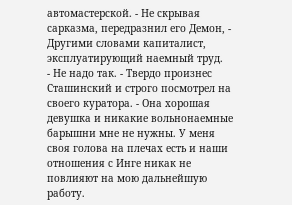автомастерской. - Не скрывая сарказма, передразнил его Демон, - Другими словами капиталист, эксплуатирующий наемный труд.
- Не надо так. - Твердо произнес Сташинский и строго посмотрел на своего куратора. - Она хорошая девушка и никакие вольнонаемные барышни мне не нужны. У меня своя голова на плечах есть и наши отношения с Инге никак не повлияют на мою дальнейшую работу.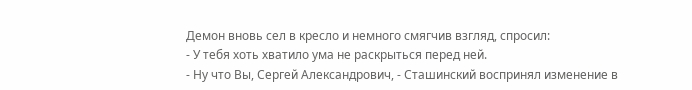Демон вновь сел в кресло и немного смягчив взгляд, спросил:
- У тебя хоть хватило ума не раскрыться перед ней.
- Ну что Вы, Сергей Александрович, - Сташинский воспринял изменение в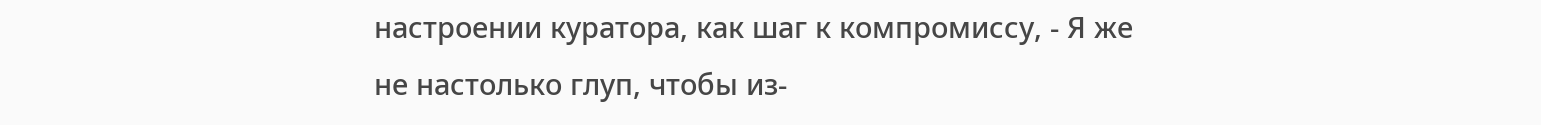настроении куратора, как шаг к компромиссу, - Я же не настолько глуп, чтобы из-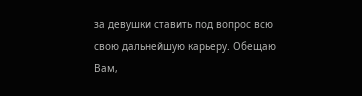за девушки ставить под вопрос всю свою дальнейшую карьеру. Обещаю Вам,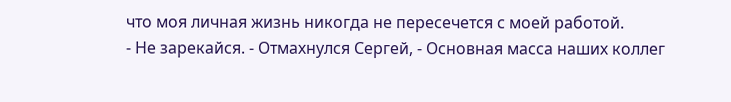что моя личная жизнь никогда не пересечется с моей работой.
- Не зарекайся. - Отмахнулся Сергей, - Основная масса наших коллег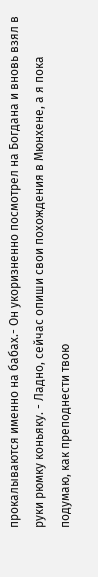прокалываются именно на бабах.- Он укоризненно посмотрел на Богдана и вновь взял в руки рюмку коньяку. - Ладно, сейчас опиши свои похождения в Мюнхене, а я пока подумаю, как преподнести твою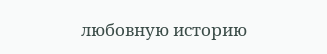любовную историю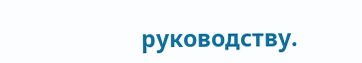руководству.